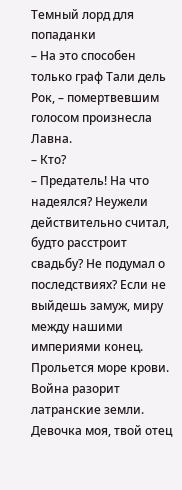Темный лорд для попаданки
– На это способен только граф Тали дель Рок, – помертвевшим голосом произнесла Лавна.
– Кто?
– Предатель! На что надеялся? Неужели действительно считал, будто расстроит свадьбу? Не подумал о последствиях? Если не выйдешь замуж, миру между нашими империями конец. Прольется море крови. Война разорит латранские земли. Девочка моя, твой отец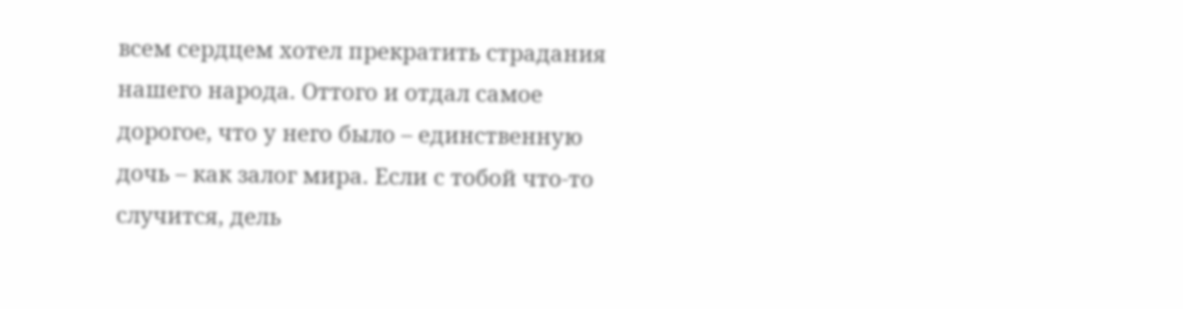всем сердцем хотел прекратить страдания нашего народа. Оттого и отдал самое дорогое, что у него было – единственную дочь – как залог мира. Если с тобой что‑то случится, дель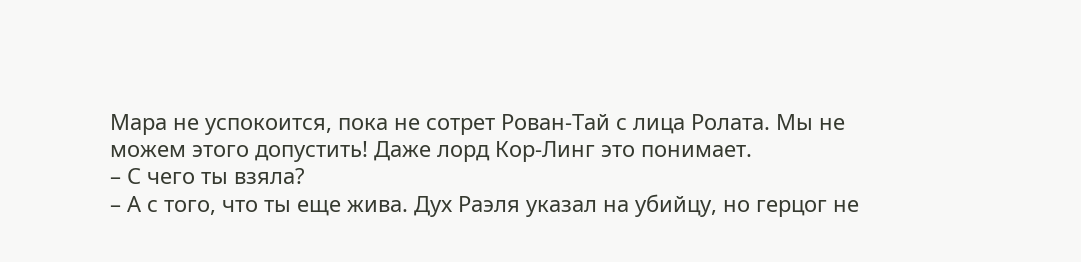Мара не успокоится, пока не сотрет Рован‑Тай с лица Ролата. Мы не можем этого допустить! Даже лорд Кор‑Линг это понимает.
– С чего ты взяла?
– А с того, что ты еще жива. Дух Раэля указал на убийцу, но герцог не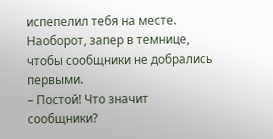испепелил тебя на месте. Наоборот, запер в темнице, чтобы сообщники не добрались первыми.
– Постой! Что значит сообщники?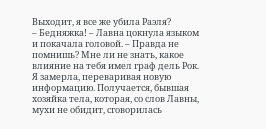Выходит, я все же убила Раэля?
– Бедняжка! – Лавна цокнула языком и покачала головой. – Правда не помнишь? Мне ли не знать, какое влияние на тебя имел граф дель Рок.
Я замерла, переваривая новую информацию. Получается, бывшая хозяйка тела, которая, со слов Лавны, мухи не обидит, сговорилась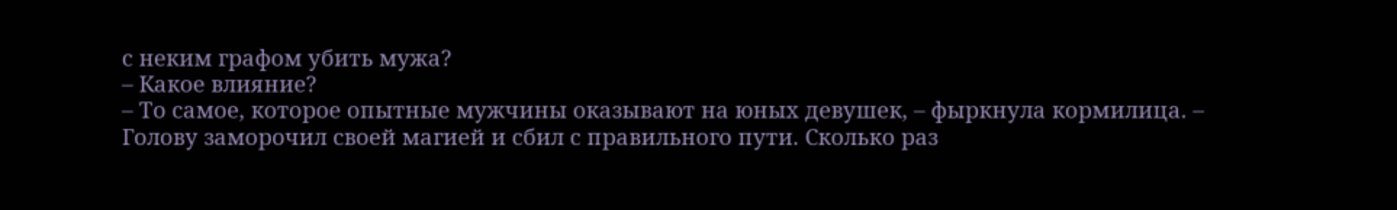с неким графом убить мужа?
– Какое влияние?
– То самое, которое опытные мужчины оказывают на юных девушек, – фыркнула кормилица. – Голову заморочил своей магией и сбил с правильного пути. Сколько раз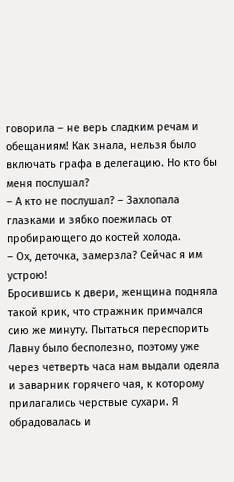говорила – не верь сладким речам и обещаниям! Как знала, нельзя было включать графа в делегацию. Но кто бы меня послушал?
– А кто не послушал? – Захлопала глазками и зябко поежилась от пробирающего до костей холода.
– Ох, деточка, замерзла? Сейчас я им устрою!
Бросившись к двери, женщина подняла такой крик, что стражник примчался сию же минуту. Пытаться переспорить Лавну было бесполезно, поэтому уже через четверть часа нам выдали одеяла и заварник горячего чая, к которому прилагались черствые сухари. Я обрадовалась и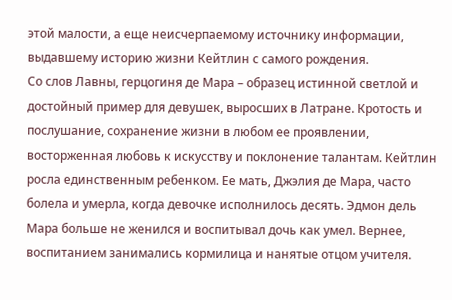этой малости, а еще неисчерпаемому источнику информации, выдавшему историю жизни Кейтлин с самого рождения.
Со слов Лавны, герцогиня де Мара – образец истинной светлой и достойный пример для девушек, выросших в Латране. Кротость и послушание, сохранение жизни в любом ее проявлении, восторженная любовь к искусству и поклонение талантам. Кейтлин росла единственным ребенком. Ее мать, Джэлия де Мара, часто болела и умерла, когда девочке исполнилось десять. Эдмон дель Мара больше не женился и воспитывал дочь как умел. Вернее, воспитанием занимались кормилица и нанятые отцом учителя.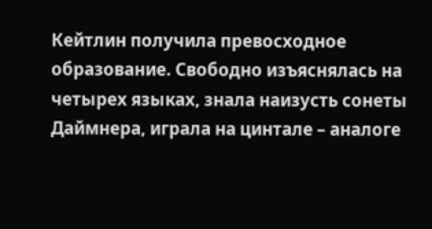Кейтлин получила превосходное образование. Свободно изъяснялась на четырех языках, знала наизусть сонеты Даймнера, играла на цинтале – аналоге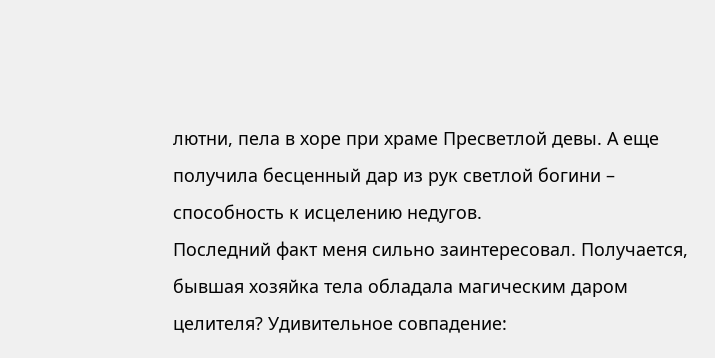лютни, пела в хоре при храме Пресветлой девы. А еще получила бесценный дар из рук светлой богини – способность к исцелению недугов.
Последний факт меня сильно заинтересовал. Получается, бывшая хозяйка тела обладала магическим даром целителя? Удивительное совпадение: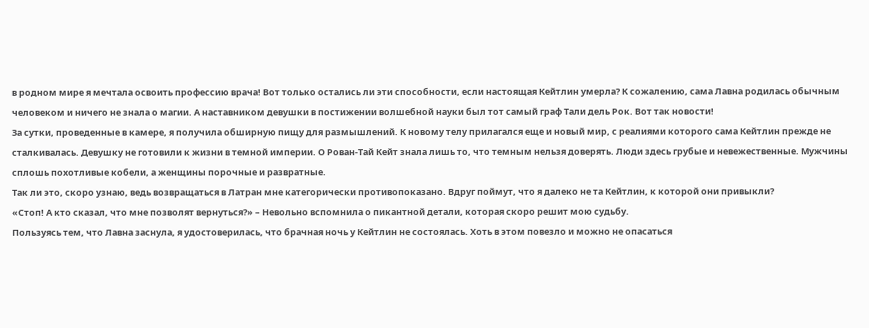в родном мире я мечтала освоить профессию врача! Вот только остались ли эти способности, если настоящая Кейтлин умерла? К сожалению, сама Лавна родилась обычным человеком и ничего не знала о магии. А наставником девушки в постижении волшебной науки был тот самый граф Тали дель Рок. Вот так новости!
За сутки, проведенные в камере, я получила обширную пищу для размышлений. К новому телу прилагался еще и новый мир, с реалиями которого сама Кейтлин прежде не сталкивалась. Девушку не готовили к жизни в темной империи. О Рован‑Тай Кейт знала лишь то, что темным нельзя доверять. Люди здесь грубые и невежественные. Мужчины сплошь похотливые кобели, а женщины порочные и развратные.
Так ли это, скоро узнаю, ведь возвращаться в Латран мне категорически противопоказано. Вдруг поймут, что я далеко не та Кейтлин, к которой они привыкли?
«Стоп! А кто сказал, что мне позволят вернуться?» – Невольно вспомнила о пикантной детали, которая скоро решит мою судьбу.
Пользуясь тем, что Лавна заснула, я удостоверилась, что брачная ночь у Кейтлин не состоялась. Хоть в этом повезло и можно не опасаться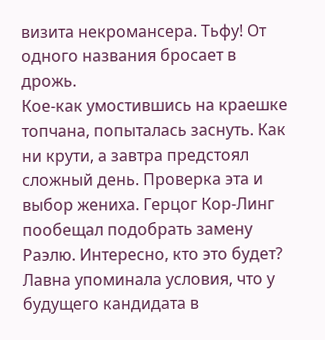визита некромансера. Тьфу! От одного названия бросает в дрожь.
Кое‑как умостившись на краешке топчана, попыталась заснуть. Как ни крути, а завтра предстоял сложный день. Проверка эта и выбор жениха. Герцог Кор‑Линг пообещал подобрать замену Раэлю. Интересно, кто это будет? Лавна упоминала условия, что у будущего кандидата в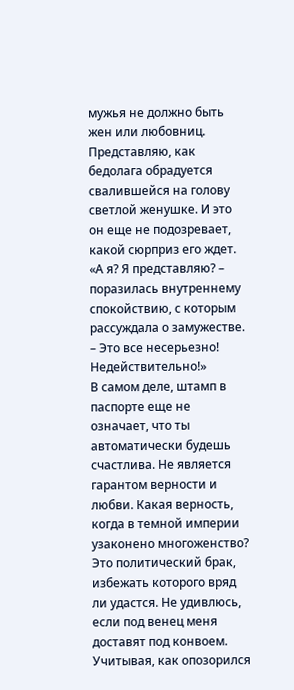мужья не должно быть жен или любовниц. Представляю, как бедолага обрадуется свалившейся на голову светлой женушке. И это он еще не подозревает, какой сюрприз его ждет.
«А я? Я представляю? – поразилась внутреннему спокойствию, с которым рассуждала о замужестве. – Это все несерьезно! Недействительно!»
В самом деле, штамп в паспорте еще не означает, что ты автоматически будешь счастлива. Не является гарантом верности и любви. Какая верность, когда в темной империи узаконено многоженство? Это политический брак, избежать которого вряд ли удастся. Не удивлюсь, если под венец меня доставят под конвоем. Учитывая, как опозорился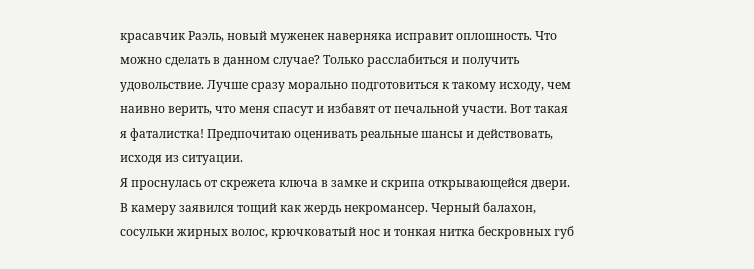красавчик Раэль, новый муженек наверняка исправит оплошность. Что можно сделать в данном случае? Только расслабиться и получить удовольствие. Лучше сразу морально подготовиться к такому исходу, чем наивно верить, что меня спасут и избавят от печальной участи. Вот такая я фаталистка! Предпочитаю оценивать реальные шансы и действовать, исходя из ситуации.
Я проснулась от скрежета ключа в замке и скрипа открывающейся двери. В камеру заявился тощий как жердь некромансер. Черный балахон, сосульки жирных волос, крючковатый нос и тонкая нитка бескровных губ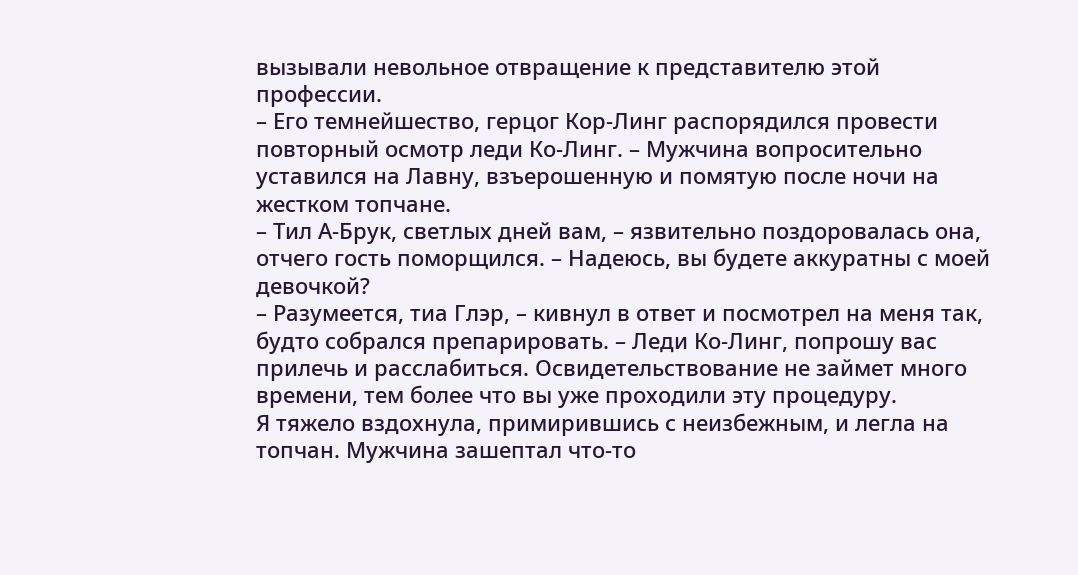вызывали невольное отвращение к представителю этой профессии.
– Его темнейшество, герцог Кор‑Линг распорядился провести повторный осмотр леди Ко‑Линг. – Мужчина вопросительно уставился на Лавну, взъерошенную и помятую после ночи на жестком топчане.
– Тил А‑Брук, светлых дней вам, – язвительно поздоровалась она, отчего гость поморщился. – Надеюсь, вы будете аккуратны с моей девочкой?
– Разумеется, тиа Глэр, – кивнул в ответ и посмотрел на меня так, будто собрался препарировать. – Леди Ко‑Линг, попрошу вас прилечь и расслабиться. Освидетельствование не займет много времени, тем более что вы уже проходили эту процедуру.
Я тяжело вздохнула, примирившись с неизбежным, и легла на топчан. Мужчина зашептал что‑то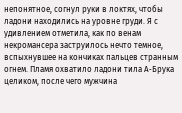непонятное, согнул руки в локтях, чтобы ладони находились на уровне груди. Я с удивлением отметила, как по венам некромансера заструилось нечто темное, вспыхнувшее на кончиках пальцев странным огнем. Пламя охватило ладони тила А‑Брука целиком, после чего мужчина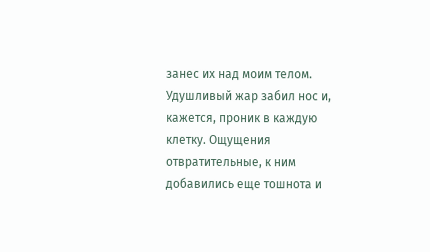занес их над моим телом.
Удушливый жар забил нос и, кажется, проник в каждую клетку. Ощущения отвратительные, к ним добавились еще тошнота и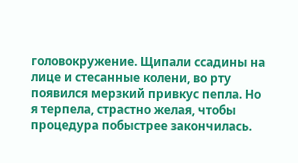головокружение. Щипали ссадины на лице и стесанные колени, во рту появился мерзкий привкус пепла. Но я терпела, страстно желая, чтобы процедура побыстрее закончилась.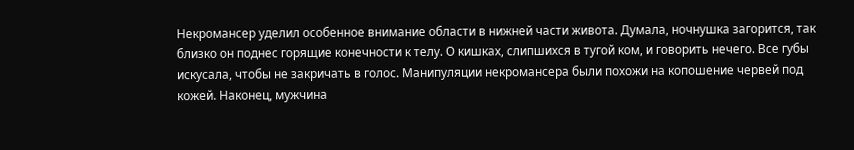Некромансер уделил особенное внимание области в нижней части живота. Думала, ночнушка загорится, так близко он поднес горящие конечности к телу. О кишках, слипшихся в тугой ком, и говорить нечего. Все губы искусала, чтобы не закричать в голос. Манипуляции некромансера были похожи на копошение червей под кожей. Наконец, мужчина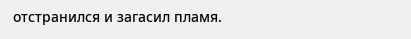отстранился и загасил пламя.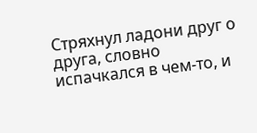Стряхнул ладони друг о друга, словно испачкался в чем‑то, и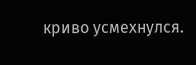криво усмехнулся.